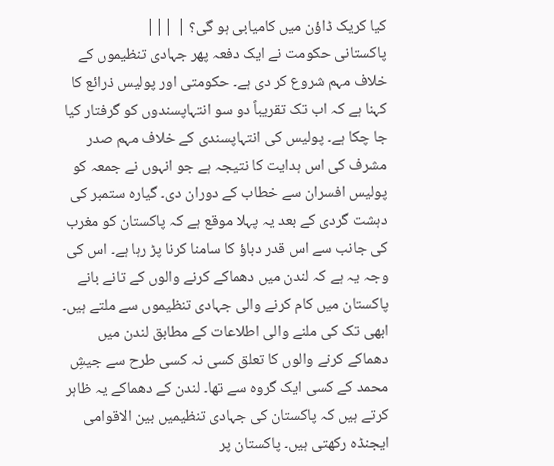کیا کریک ڈاؤن میں کامیابی ہو گی؟ | |||
پاکستانی حکومت نے ایک دفعہ پھر جہادی تنظیموں کے خلاف مہم شروع کر دی ہے۔ حکومتی اور پولیس ذرائع کا کہنا ہے کہ اب تک تقریباً دو سو انتہاپسندوں کو گرفتار کیا جا چکا ہے۔ پولیس کی انتہاپسندی کے خلاف مہم صدر مشرف کی اس ہدایت کا نتیجہ ہے جو انہوں نے جمعہ کو پولیس افسران سے خطاب کے دوران دی۔ گیارہ ستمبر کی دہشت گردی کے بعد یہ پہلا موقع ہے کہ پاکستان کو مغرب کی جانب سے اس قدر دباؤ کا سامنا کرنا پڑ رہا ہے۔ اس کی وجہ یہ ہے کہ لندن میں دھماکے کرنے والوں کے تانے بانے پاکستان میں کام کرنے والی جہادی تنظیموں سے ملتے ہیں۔ ابھی تک کی ملنے والی اطلاعات کے مطابق لندن میں دھماکے کرنے والوں کا تعلق کسی نہ کسی طرح سے جیشِ محمد کے کسی ایک گروہ سے تھا۔ لندن کے دھماکے یہ ظاہر کرتے ہیں کہ پاکستان کی جہادی تنظیمیں بین الاقوامی ایجنڈہ رکھتی ہیں۔ پاکستان پر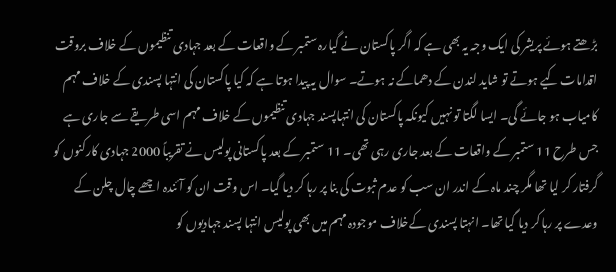بڑھتے ہوئے پریشر کی ایک وجہ یہ بھی ہے کہ اگر پاکستان نے گیارہ ستمبر کے واقعات کے بعد جہادی تنظیموں کے خلاف بروقت اقدامات کیے ہوتے تو شاید لندن کے دھماکے نہ ہوتے۔ سوال یہ پیدا ہوتا ہے کہ کیا پاکستان کی انتہا پسندی کے خلاف مہم کامیاب ہو جائے گی۔ ایسا لگتا تو نہیں کیونکہ پاکستان کی انتہاپسند جہادی تنظیموں کے خلاف مہم اسی طریقے سے جاری ہے جس طرح 11 ستمبر کے واقعات کے بعد جاری رہی تھی۔ 11 ستمبر کے بعد پاکستانی پولیس نے تقریباً 2000 جہادی کارکنوں کو گرفتار کر لیا تھا مگر چند ماہ کے اندر ان سب کو عدم ثبوت کی بنا پر رہا کر دیا گیا۔ اس وقت ان کو آئندہ اچھے چال چلن کے وعدے پر رہا کر دیا گیا تھا۔ انہتا پسندی کےخلاف موجودہ مہم میں بھی پولیس انتہا پسند جہادیوں کو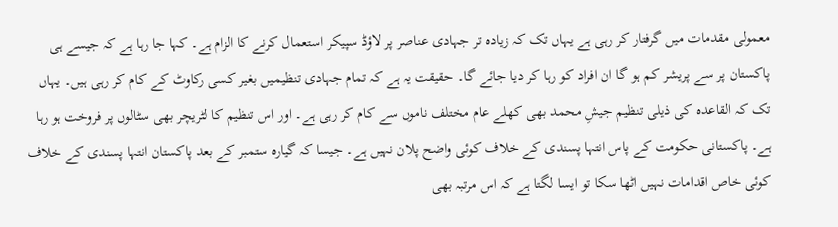معمولی مقدمات میں گرفتار کر رہی ہے یہاں تک کہ زیادہ تر جہادی عناصر پر لاؤڈ سپیکر استعمال کرنے کا الزام ہے۔ کہا جا رہا ہے کہ جیسے ہی پاکستان پر سے پریشر کم ہو گا ان افراد کو رہا کر دیا جائے گا۔ حقیقت یہ ہے کہ تمام جہادی تنظیمیں بغیر کسی رکاوٹ کے کام کر رہی ہیں۔ یہاں تک کہ القاعدہ کی ذیلی تنظیم جیشِ محمد بھی کھلے عام مختلف ناموں سے کام کر رہی ہے۔ اور اس تنظیم کا لٹریچر بھی سٹالوں پر فروخت ہو رہا ہے۔ پاکستانی حکومت کے پاس انتہا پسندی کے خلاف کوئی واضح پلان نہیں ہے۔ جیسا کہ گیارہ ستمبر کے بعد پاکستان انتہا پسندی کے خلاف کوئی خاص اقدامات نہیں اٹھا سکا تو ایسا لگتا ہے کہ اس مرتبہ بھی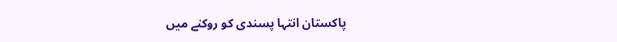پاکستان انتہا پسندی کو روکنے میں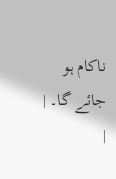ناکام ہو جائے گا۔ |
|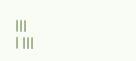|||
| |||